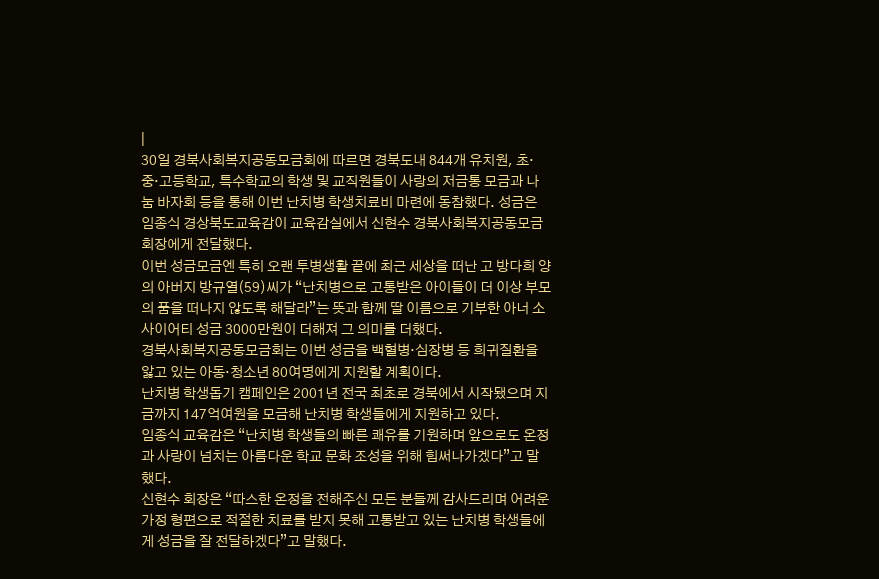|
30일 경북사회복지공동모금회에 따르면 경북도내 844개 유치원, 초·중·고등학교, 특수학교의 학생 및 교직원들이 사랑의 저금통 모금과 나눔 바자회 등을 통해 이번 난치병 학생치료비 마련에 동참했다. 성금은 임종식 경상북도교육감이 교육감실에서 신현수 경북사회복지공동모금회장에게 전달했다.
이번 성금모금엔 특히 오랜 투병생활 끝에 최근 세상을 떠난 고 방다희 양의 아버지 방규열(59)씨가 “난치병으로 고통받은 아이들이 더 이상 부모의 품을 떠나지 않도록 해달라”는 뜻과 함께 딸 이름으로 기부한 아너 소사이어티 성금 3000만원이 더해져 그 의미를 더했다.
경북사회복지공동모금회는 이번 성금을 백혈병·심장병 등 희귀질환을 앓고 있는 아동·청소년 80여명에게 지원할 계획이다.
난치병 학생돕기 캠페인은 2001년 전국 최초로 경북에서 시작됐으며 지금까지 147억여원을 모금해 난치병 학생들에게 지원하고 있다.
임종식 교육감은 “난치병 학생들의 빠른 쾌유를 기원하며 앞으로도 온정과 사랑이 넘치는 아름다운 학교 문화 조성을 위해 힘써나가겠다”고 말했다.
신현수 회장은 “따스한 온정을 전해주신 모든 분들께 감사드리며 어려운 가정 형편으로 적절한 치료를 받지 못해 고통받고 있는 난치병 학생들에게 성금을 잘 전달하겠다”고 말했다.